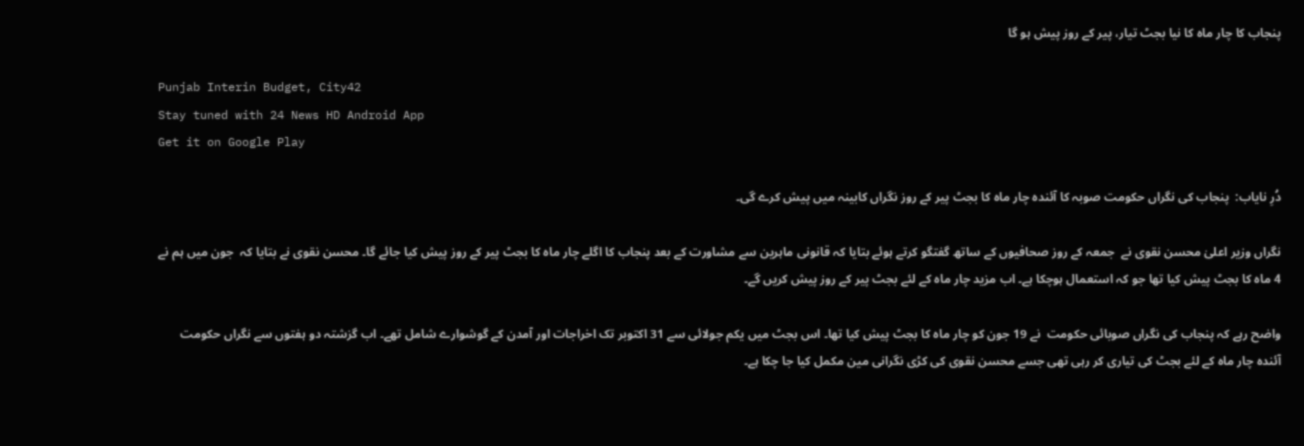پنجاب کا چار ماہ کا نیا بجٹ تیار، پیر کے روز پیش ہو گا

Punjab Interin Budget, City42
Stay tuned with 24 News HD Android App
Get it on Google Play

دُرِ نایاب:  پنجاب کی نگراں حکومت صوبہ کا آئندہ چار ماہ کا بجٹ پیر کے روز نگراں کابینہ میں پیش کرے گی۔

نگراں وزیر اعلیٰ محسن نقوی نے  جمعہ کے روز صحافیوں کے ساتھ گفتگو کرتے ہوئے بتایا کہ قانونی ماہرین سے مشاورت کے بعد پنجاب کا اگلے چار ماہ کا بجٹ پیر کے روز پیش کیا جائے گا۔ محسن نقوی نے بتایا کہ  جون میں ہم نے 4 ماہ کا بجٹ پیش کیا تھا جو کہ استعمال ہوچکا ہے۔ اب مزید چار ماہ کے لئے بجٹ پیر کے روز پیش کریں گے۔

واضح رہے کہ پنجاب کی نگراں صوبائی حکومت  نے 19 جون کو چار ماہ کا بجٹ پیش کیا تھا۔ اس بجٹ میں یکم جولائی سے 31 اکتوبر تک اخراجات اور آمدن کے گوشوارے شامل تھے۔ اب گزشتہ دو ہفتوں سے نگراں حکومت آئندہ چار ماہ کے لئے بجٹ کی تیاری کر رہی تھی جسے محسن نقوی کی کڑی نگرانی مین مکمل کیا جا چکا ہے۔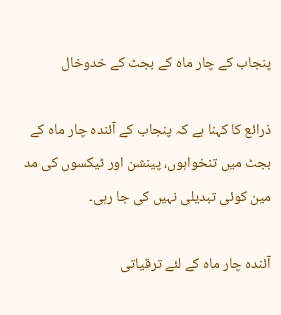پنجاب کے چار ماہ کے بجٹ کے خدوخال

ذرائع کا کہنا ہے کہ پنجاب کے آئندہ چار ماہ کے بجٹ میں تنخواہوں، پینشن اور ٹیکسوں کی مد مین کوئی تبدیلی نہیں کی جا رہی۔

آئندہ چار ماہ کے لئے ترقیاتی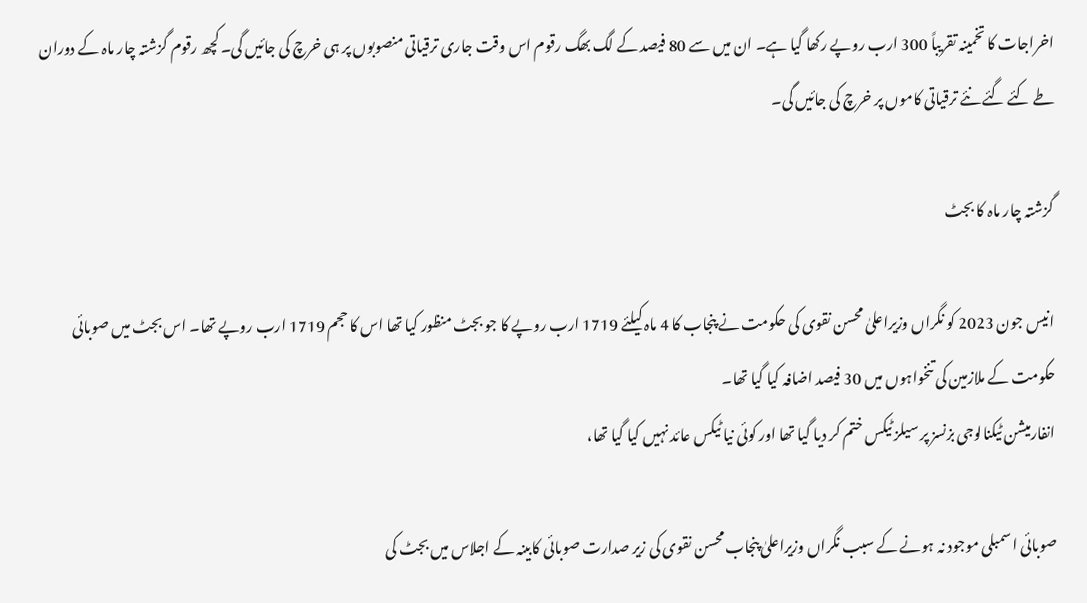اخراجات کا تخمینہ تقریباً 300 ارب روپے رکھا گیا ہے۔ ان میں سے 80 فیصد کے لگ بھگ رقوم اس وقت جاری ترقیاتی منصوبوں پر ہی خرچ کی جائیں گی۔ کچھ رقوم گزشتہ چار ماہ کے دوران طے کئے گئے نئے ترقیاتی کاموں پر خرچ کی جائیں گی۔

گزشتہ چار ماہ کا بجٹ

انیس جون 2023 کو نگراں وزیراعلیٰ محسن نقوی کی حکومت نے پنجاب کا 4 ماہ کیلئے 1719 ارب روپے کا جو بجٹ منظور کیا تھا اس کا حجم 1719 ارب روپے تھا۔ اس بجٹ میں صوبائی حکومت کے ملازمین کی تنخواہوں میں 30 فیصد اضافہ کیا گیا تھا۔
انفارمیشن ٹیکنالوجی بزنسز پر سیلز ٹیکس ختم کر دیا گیا تھا اور کوئی نیا ٹیکس عائد نہیں کیا گیا تھا،

صوبائی اسمبلی موجود نہ ہونے کے سبب نگراں وزیراعلیٰ پنجاب محسن نقوی کی زیر صدارت صوبائی کابینہ کے اجلاس میں بجٹ کی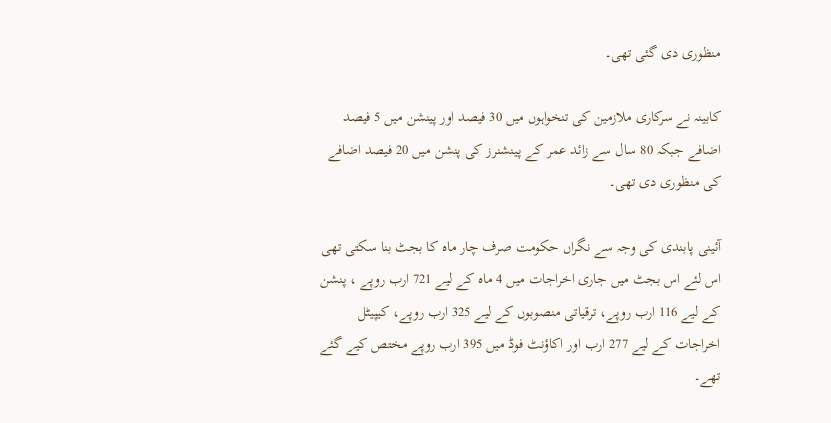منظوری دی گئی تھی۔

کابینہ نے سرکاری ملازمین کی تنخواہوں میں 30 فیصد اور پینشن میں 5 فیصد اضافے جبکہ 80 سال سے زائد عمر کے پینشنرز کی پنشن میں 20 فیصد اضافے کی منظوری دی تھی۔

آئینی پابندی کی وجہ سے نگراں حکومت صرف چار ماہ کا بجٹ بنا سکتی تھی اس لئے اس بجٹ میں جاری اخراجات میں 4 ماہ کے لیے 721 ارب روپے ، پنشن کے لیے 116 ارب روپے، ترقیاتی منصوبوں کے لیے 325 ارب روپے، کیپیٹل اخراجات کے لیے 277 ارب اور اکاؤنٹ فوڈ میں 395 ارب روپے مختص کیے گئے تھے۔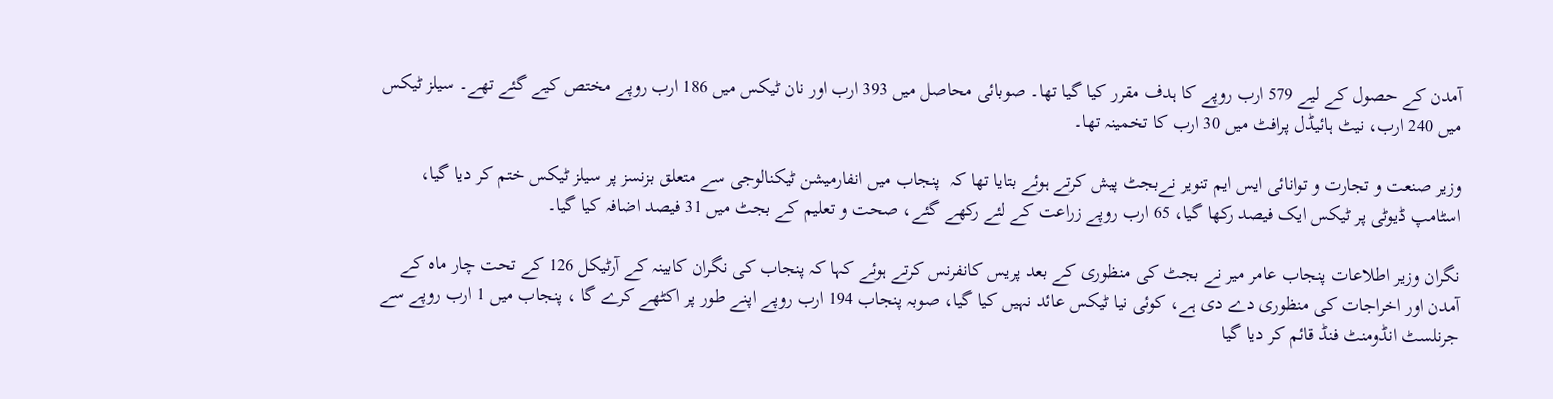آمدن کے حصول کے لیے 579 ارب روپے کا ہدف مقرر کیا گیا تھا۔ صوبائی محاصل میں 393 ارب اور نان ٹیکس میں 186 ارب روپے مختص کیے گئے تھے۔ سیلز ٹیکس میں 240 ارب، نیٹ ہائیڈل پرافٹ میں 30 ارب کا تخمینہ تھا۔

وزیر صنعت و تجارت و توانائی ایس ایم تنویر نےبجٹ پیش کرتے ہوئے بتایا تھا کہ  پنجاب میں انفارمیشن ٹیکنالوجی سے متعلق بزنسز پر سیلز ٹیکس ختم کر دیا گیا، اسٹامپ ڈیوٹی پر ٹیکس ایک فیصد رکھا گیا، 65 ارب روپے زراعت کے لئے رکھے گئے، صحت و تعلیم کے بجٹ میں 31 فیصد اضافہ کیا گیا۔

نگران وزیر اطلاعات پنجاب عامر میر نے بجٹ کی منظوری کے بعد پریس کانفرنس کرتے ہوئے کہا کہ پنجاب کی نگران کابینہ کے آرٹیکل 126 کے تحت چار ماہ کے آمدن اور اخراجات کی منظوری دے دی ہے، کوئی نیا ٹیکس عائد نہیں کیا گیا، صوبہ پنجاب 194 ارب روپے اپنے طور پر اکٹھے کرے گا ، پنجاب میں 1 ارب روپے سے جرنلسٹ انڈومنٹ فنڈ قائم کر دیا گیا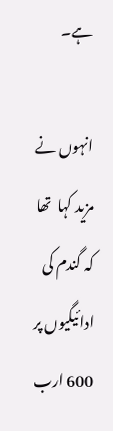ہے۔

انہوں نے مزید کہا  تھا کہ گندم کی ادائیگیوں پر 600 ارب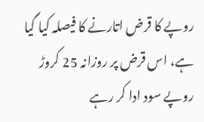روپے کا قرض اتارنے کا فیصلہ کیا گیا ہے، اس قرض پر روزانہ 25 کروڑ روپے سود ادا کر رہے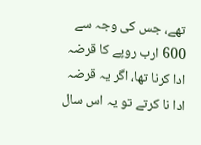تھے، جس کی وجہ سے 600 ارب روپے کا قرضہ ادا کرنا تھا، اگر یہ قرضہ ادا نا کرتے تو یہ اس سال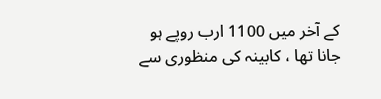کے آخر میں 1100 ارب روپے ہو جانا تھا ، کابینہ کی منظوری سے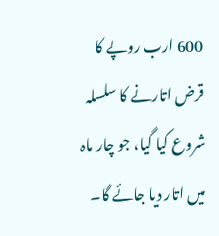600 ارب روپے کا قرض اتارنے کا سلسلہ شروع کیا گیا، جو چار ماہ میں اتار دیا جائے گا۔